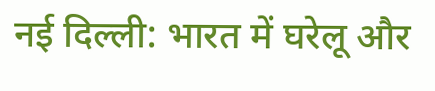नई दिल्ली: भारत में घरेलू और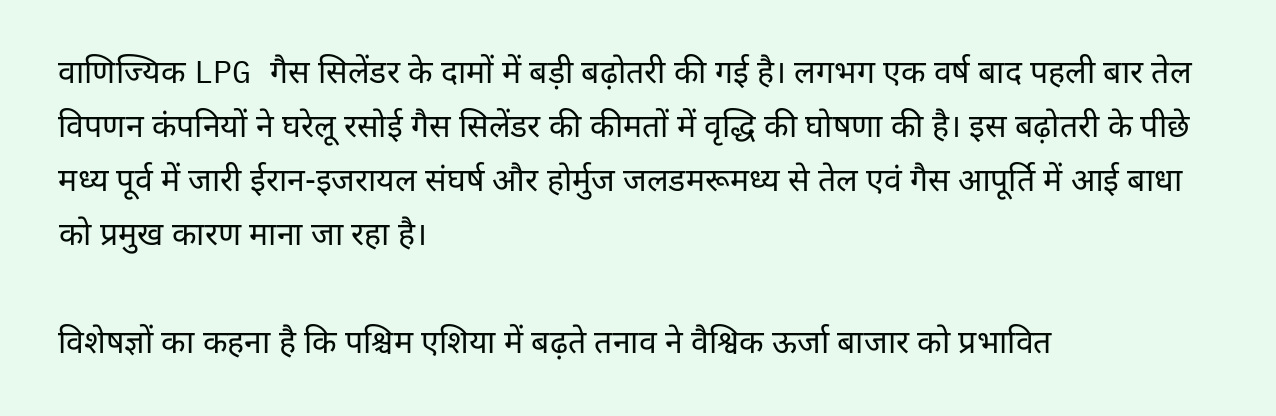वाणिज्यिक LPG गैस सिलेंडर के दामों में बड़ी बढ़ोतरी की गई है। लगभग एक वर्ष बाद पहली बार तेल विपणन कंपनियों ने घरेलू रसोई गैस सिलेंडर की कीमतों में वृद्धि की घोषणा की है। इस बढ़ोतरी के पीछे मध्य पूर्व में जारी ईरान-इजरायल संघर्ष और होर्मुज जलडमरूमध्य से तेल एवं गैस आपूर्ति में आई बाधा को प्रमुख कारण माना जा रहा है।

विशेषज्ञों का कहना है कि पश्चिम एशिया में बढ़ते तनाव ने वैश्विक ऊर्जा बाजार को प्रभावित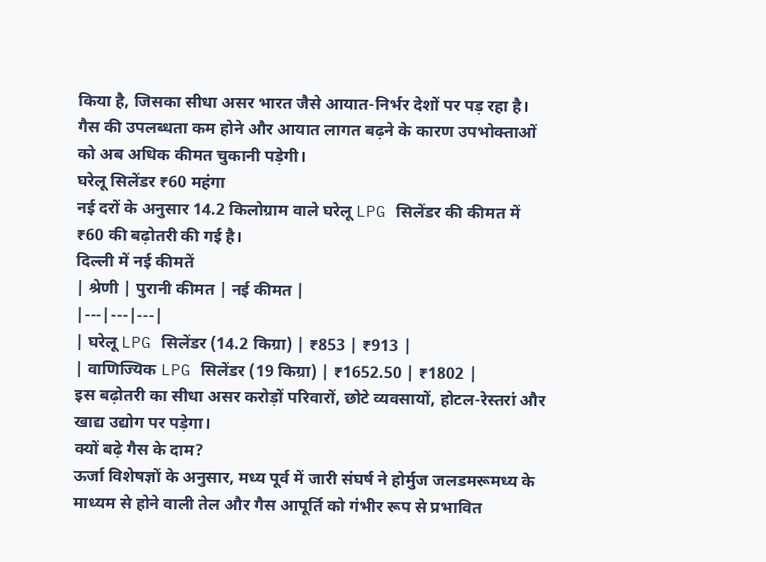किया है, जिसका सीधा असर भारत जैसे आयात-निर्भर देशों पर पड़ रहा है। गैस की उपलब्धता कम होने और आयात लागत बढ़ने के कारण उपभोक्ताओं को अब अधिक कीमत चुकानी पड़ेगी।
घरेलू सिलेंडर ₹60 महंगा
नई दरों के अनुसार 14.2 किलोग्राम वाले घरेलू LPG सिलेंडर की कीमत में ₹60 की बढ़ोतरी की गई है।
दिल्ली में नई कीमतें
| श्रेणी | पुरानी कीमत | नई कीमत |
|---|---|---|
| घरेलू LPG सिलेंडर (14.2 किग्रा) | ₹853 | ₹913 |
| वाणिज्यिक LPG सिलेंडर (19 किग्रा) | ₹1652.50 | ₹1802 |
इस बढ़ोतरी का सीधा असर करोड़ों परिवारों, छोटे व्यवसायों, होटल-रेस्तरां और खाद्य उद्योग पर पड़ेगा।
क्यों बढ़े गैस के दाम?
ऊर्जा विशेषज्ञों के अनुसार, मध्य पूर्व में जारी संघर्ष ने होर्मुज जलडमरूमध्य के माध्यम से होने वाली तेल और गैस आपूर्ति को गंभीर रूप से प्रभावित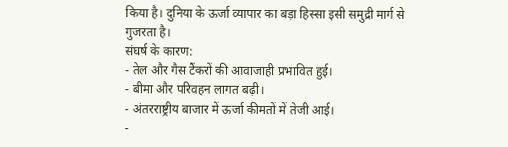किया है। दुनिया के ऊर्जा व्यापार का बड़ा हिस्सा इसी समुद्री मार्ग से गुजरता है।
संघर्ष के कारण:
- तेल और गैस टैंकरों की आवाजाही प्रभावित हुई।
- बीमा और परिवहन लागत बढ़ी।
- अंतरराष्ट्रीय बाजार में ऊर्जा कीमतों में तेजी आई।
-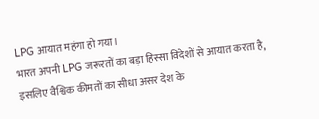LPG आयात महंगा हो गया।
भारत अपनी LPG जरूरतों का बड़ा हिस्सा विदेशों से आयात करता है, इसलिए वैश्विक कीमतों का सीधा असर देश के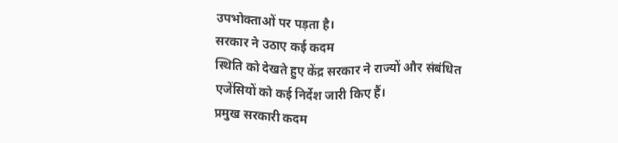उपभोक्ताओं पर पड़ता है।
सरकार ने उठाए कई कदम
स्थिति को देखते हुए केंद्र सरकार ने राज्यों और संबंधित एजेंसियों को कई निर्देश जारी किए हैं।
प्रमुख सरकारी कदम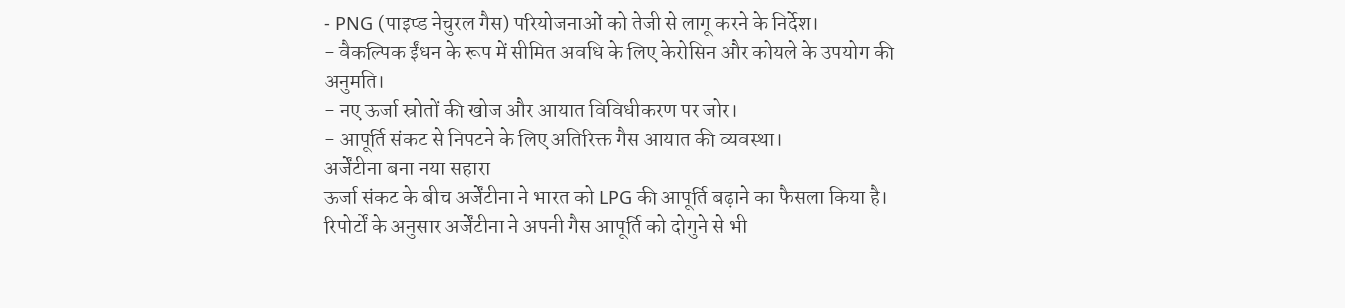- PNG (पाइप्ड नेचुरल गैस) परियोजनाओं को तेजी से लागू करने के निर्देश।
- वैकल्पिक ईंधन के रूप में सीमित अवधि के लिए केरोसिन और कोयले के उपयोग की अनुमति।
- नए ऊर्जा स्रोतों की खोज और आयात विविधीकरण पर जोर।
- आपूर्ति संकट से निपटने के लिए अतिरिक्त गैस आयात की व्यवस्था।
अर्जेंटीना बना नया सहारा
ऊर्जा संकट के बीच अर्जेंटीना ने भारत को LPG की आपूर्ति बढ़ाने का फैसला किया है। रिपोर्टों के अनुसार अर्जेंटीना ने अपनी गैस आपूर्ति को दोगुने से भी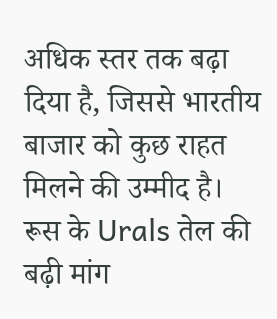अधिक स्तर तक बढ़ा दिया है, जिससे भारतीय बाजार को कुछ राहत मिलने की उम्मीद है।
रूस के Urals तेल की बढ़ी मांग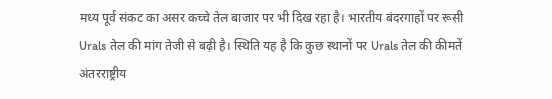मध्य पूर्व संकट का असर कच्चे तेल बाजार पर भी दिख रहा है। भारतीय बंदरगाहों पर रूसी Urals तेल की मांग तेजी से बढ़ी है। स्थिति यह है कि कुछ स्थानों पर Urals तेल की कीमतें अंतरराष्ट्रीय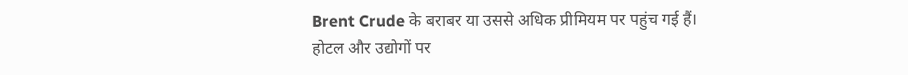Brent Crude के बराबर या उससे अधिक प्रीमियम पर पहुंच गई हैं।
होटल और उद्योगों पर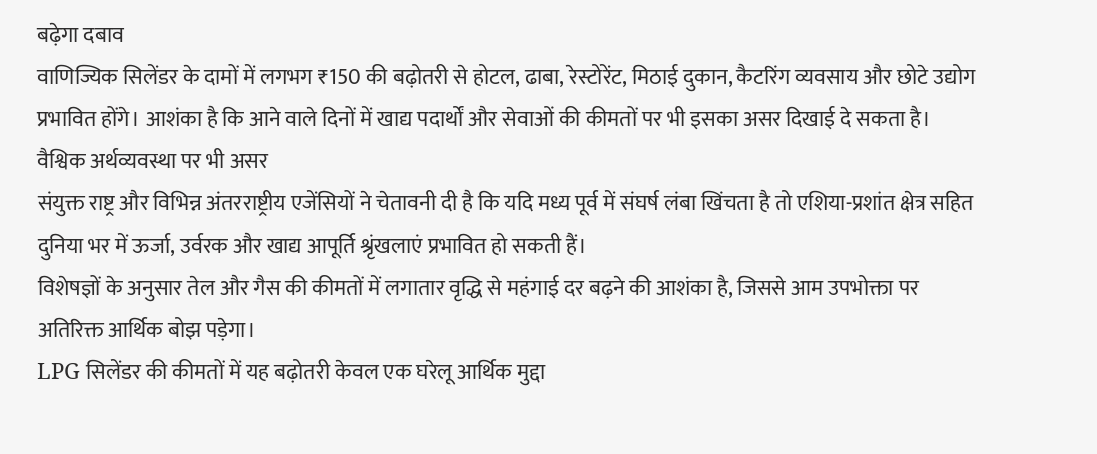बढ़ेगा दबाव
वाणिज्यिक सिलेंडर के दामों में लगभग ₹150 की बढ़ोतरी से होटल, ढाबा, रेस्टोरेंट, मिठाई दुकान, कैटरिंग व्यवसाय और छोटे उद्योग प्रभावित होंगे। आशंका है कि आने वाले दिनों में खाद्य पदार्थों और सेवाओं की कीमतों पर भी इसका असर दिखाई दे सकता है।
वैश्विक अर्थव्यवस्था पर भी असर
संयुक्त राष्ट्र और विभिन्न अंतरराष्ट्रीय एजेंसियों ने चेतावनी दी है कि यदि मध्य पूर्व में संघर्ष लंबा खिंचता है तो एशिया-प्रशांत क्षेत्र सहित दुनिया भर में ऊर्जा, उर्वरक और खाद्य आपूर्ति श्रृंखलाएं प्रभावित हो सकती हैं।
विशेषज्ञों के अनुसार तेल और गैस की कीमतों में लगातार वृद्धि से महंगाई दर बढ़ने की आशंका है, जिससे आम उपभोक्ता पर अतिरिक्त आर्थिक बोझ पड़ेगा।
LPG सिलेंडर की कीमतों में यह बढ़ोतरी केवल एक घरेलू आर्थिक मुद्दा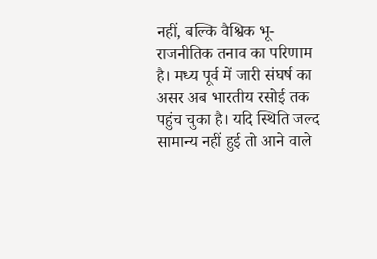नहीं, बल्कि वैश्विक भू-राजनीतिक तनाव का परिणाम है। मध्य पूर्व में जारी संघर्ष का असर अब भारतीय रसोई तक पहुंच चुका है। यदि स्थिति जल्द सामान्य नहीं हुई तो आने वाले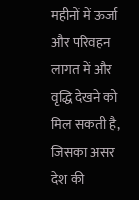महीनों में ऊर्जा और परिवहन लागत में और वृद्धि देखने को मिल सकती है, जिसका असर देश की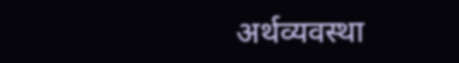अर्थव्यवस्था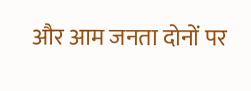और आम जनता दोनों पर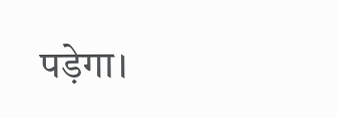पड़ेगा।